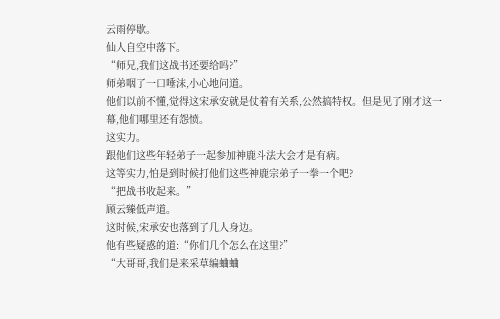云雨停歇。
仙人自空中落下。
“师兄,我们这战书还要给吗?”
师弟咽了一口唾沫,小心地问道。
他们以前不懂,觉得这宋承安就是仗着有关系,公然搞特权。但是见了刚才这一幕,他们哪里还有怨愤。
这实力。
跟他们这些年轻弟子一起参加神鹿斗法大会才是有病。
这等实力,怕是到时候打他们这些神鹿宗弟子一拳一个吧?
“把战书收起来。”
顾云臻低声道。
这时候,宋承安也落到了几人身边。
他有些疑惑的道:“你们几个怎么在这里?”
“大哥哥,我们是来采草编蛐蛐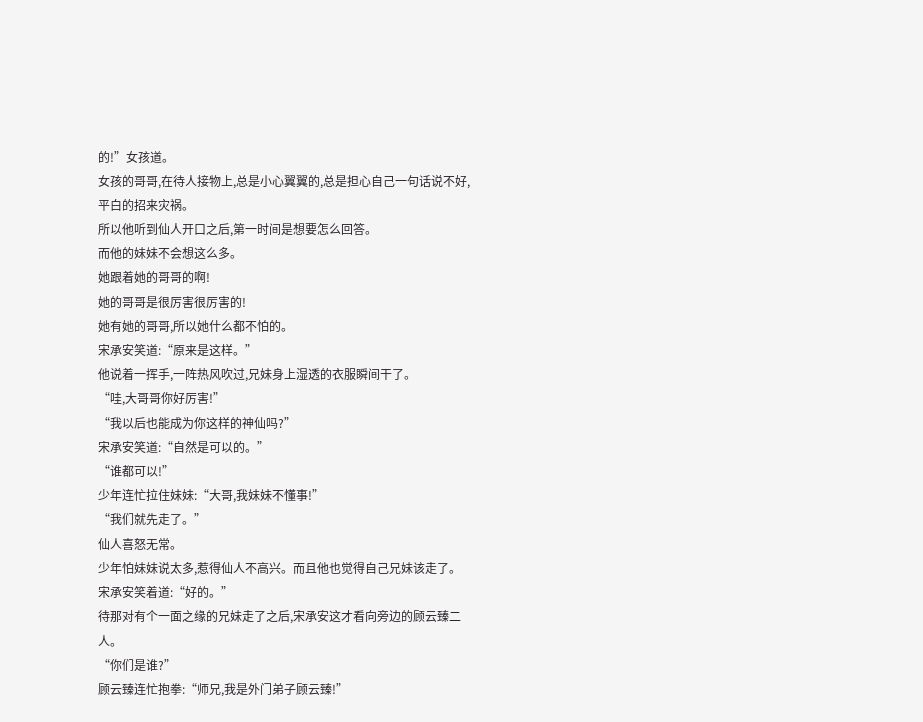的!”女孩道。
女孩的哥哥,在待人接物上,总是小心翼翼的,总是担心自己一句话说不好,平白的招来灾祸。
所以他听到仙人开口之后,第一时间是想要怎么回答。
而他的妹妹不会想这么多。
她跟着她的哥哥的啊!
她的哥哥是很厉害很厉害的!
她有她的哥哥,所以她什么都不怕的。
宋承安笑道:“原来是这样。”
他说着一挥手,一阵热风吹过,兄妹身上湿透的衣服瞬间干了。
“哇,大哥哥你好厉害!”
“我以后也能成为你这样的神仙吗?”
宋承安笑道:“自然是可以的。”
“谁都可以!”
少年连忙拉住妹妹:“大哥,我妹妹不懂事!”
“我们就先走了。”
仙人喜怒无常。
少年怕妹妹说太多,惹得仙人不高兴。而且他也觉得自己兄妹该走了。
宋承安笑着道:“好的。”
待那对有个一面之缘的兄妹走了之后,宋承安这才看向旁边的顾云臻二人。
“你们是谁?”
顾云臻连忙抱拳:“师兄,我是外门弟子顾云臻!”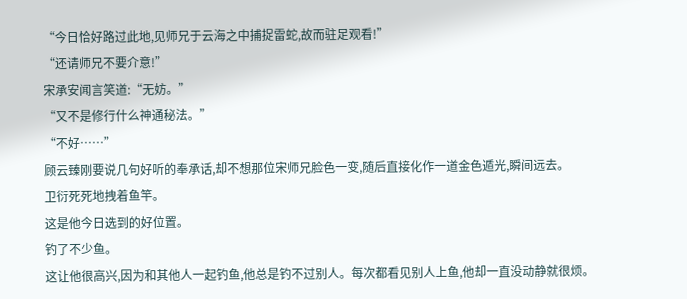“今日恰好路过此地,见师兄于云海之中捕捉雷蛇,故而驻足观看!”
“还请师兄不要介意!”
宋承安闻言笑道:“无妨。”
“又不是修行什么神通秘法。”
“不好……”
顾云臻刚要说几句好听的奉承话,却不想那位宋师兄脸色一变,随后直接化作一道金色遁光,瞬间远去。
卫衍死死地拽着鱼竿。
这是他今日选到的好位置。
钓了不少鱼。
这让他很高兴,因为和其他人一起钓鱼,他总是钓不过别人。每次都看见别人上鱼,他却一直没动静就很烦。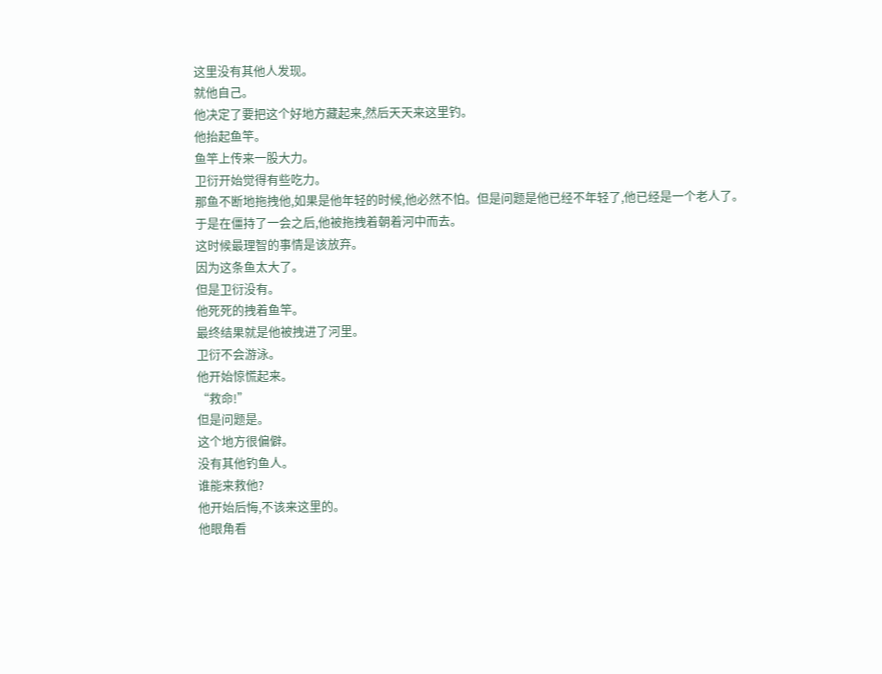这里没有其他人发现。
就他自己。
他决定了要把这个好地方藏起来,然后天天来这里钓。
他抬起鱼竿。
鱼竿上传来一股大力。
卫衍开始觉得有些吃力。
那鱼不断地拖拽他,如果是他年轻的时候,他必然不怕。但是问题是他已经不年轻了,他已经是一个老人了。
于是在僵持了一会之后,他被拖拽着朝着河中而去。
这时候最理智的事情是该放弃。
因为这条鱼太大了。
但是卫衍没有。
他死死的拽着鱼竿。
最终结果就是他被拽进了河里。
卫衍不会游泳。
他开始惊慌起来。
“救命!”
但是问题是。
这个地方很偏僻。
没有其他钓鱼人。
谁能来救他?
他开始后悔,不该来这里的。
他眼角看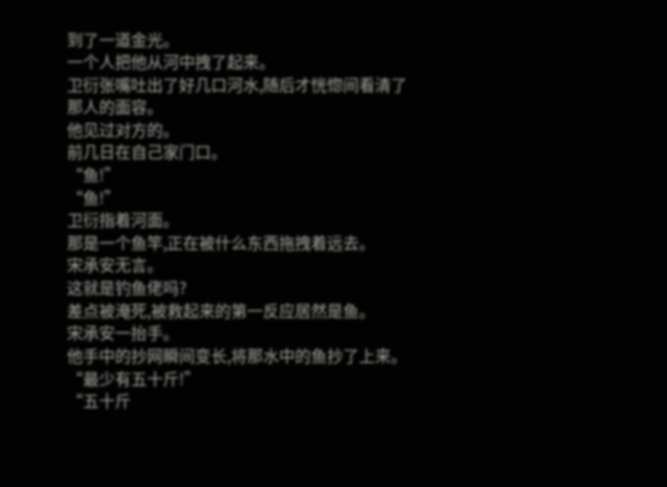到了一道金光。
一个人把他从河中拽了起来。
卫衍张嘴吐出了好几口河水,随后才恍惚间看清了那人的面容。
他见过对方的。
前几日在自己家门口。
“鱼!”
“鱼!”
卫衍指着河面。
那是一个鱼竿,正在被什么东西拖拽着远去。
宋承安无言。
这就是钓鱼佬吗?
差点被淹死,被救起来的第一反应居然是鱼。
宋承安一抬手。
他手中的抄网瞬间变长,将那水中的鱼抄了上来。
“最少有五十斤!”
“五十斤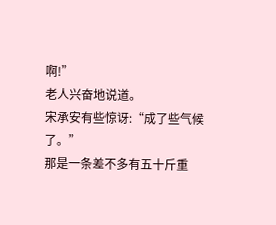啊!”
老人兴奋地说道。
宋承安有些惊讶:“成了些气候了。”
那是一条差不多有五十斤重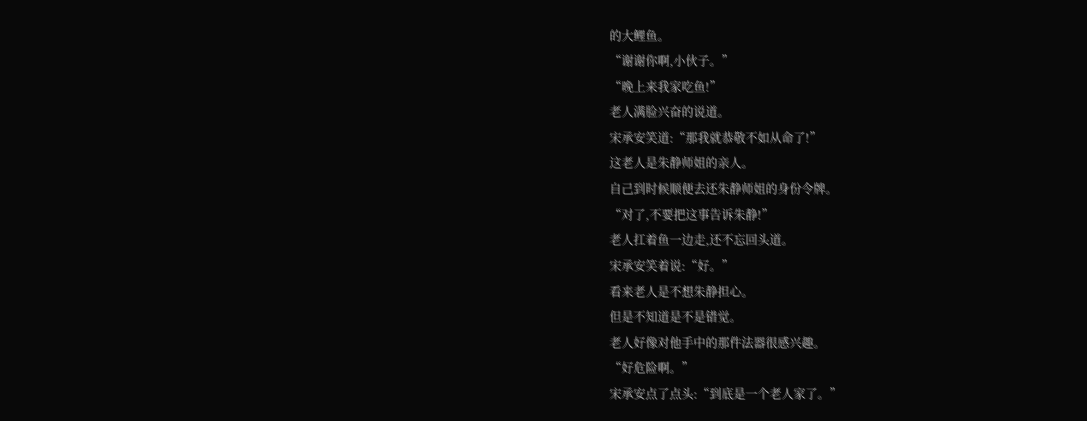的大鲤鱼。
“谢谢你啊,小伙子。”
“晚上来我家吃鱼!”
老人满脸兴奋的说道。
宋承安笑道:“那我就恭敬不如从命了!”
这老人是朱静师姐的亲人。
自己到时候顺便去还朱静师姐的身份令牌。
“对了,不要把这事告诉朱静!”
老人扛着鱼一边走,还不忘回头道。
宋承安笑着说:“好。”
看来老人是不想朱静担心。
但是不知道是不是错觉。
老人好像对他手中的那件法器很感兴趣。
“好危险啊。”
宋承安点了点头:“到底是一个老人家了。”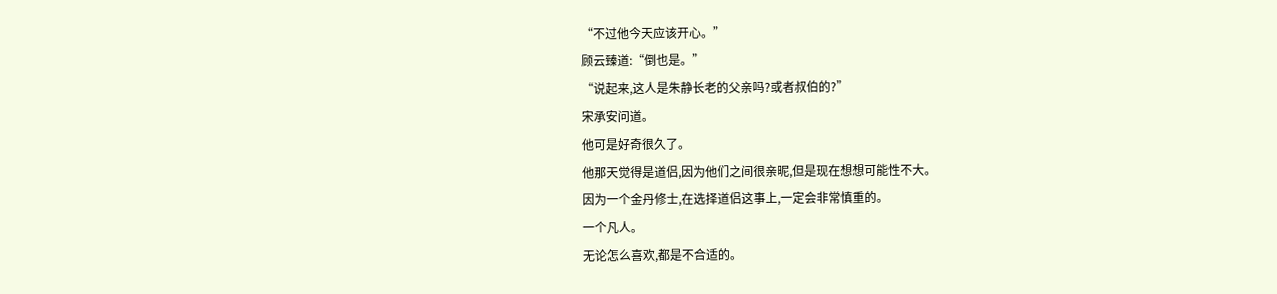“不过他今天应该开心。”
顾云臻道:“倒也是。”
“说起来,这人是朱静长老的父亲吗?或者叔伯的?”
宋承安问道。
他可是好奇很久了。
他那天觉得是道侣,因为他们之间很亲昵,但是现在想想可能性不大。
因为一个金丹修士,在选择道侣这事上,一定会非常慎重的。
一个凡人。
无论怎么喜欢,都是不合适的。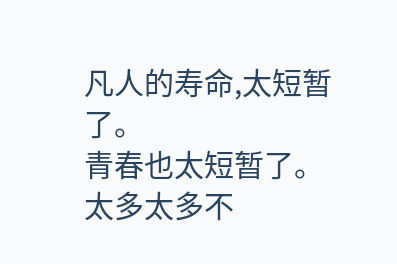凡人的寿命,太短暂了。
青春也太短暂了。
太多太多不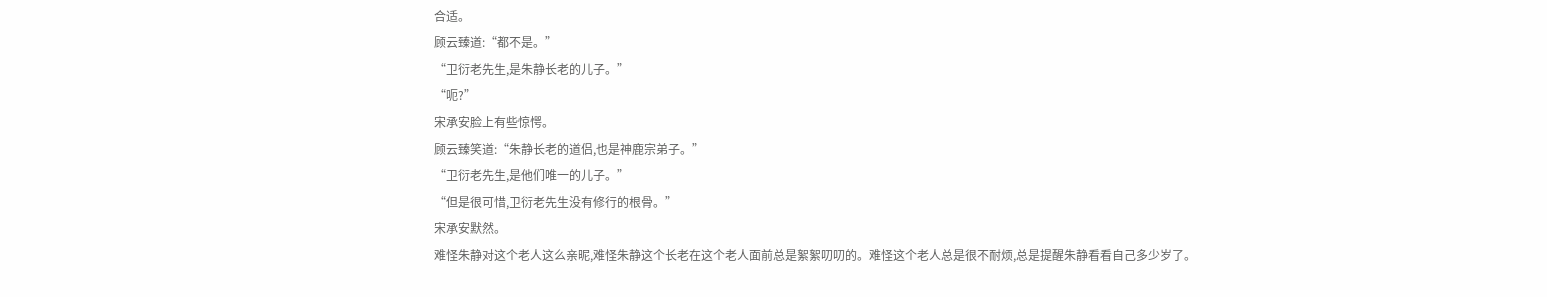合适。
顾云臻道:“都不是。”
“卫衍老先生,是朱静长老的儿子。”
“呃?”
宋承安脸上有些惊愕。
顾云臻笑道:“朱静长老的道侣,也是神鹿宗弟子。”
“卫衍老先生,是他们唯一的儿子。”
“但是很可惜,卫衍老先生没有修行的根骨。”
宋承安默然。
难怪朱静对这个老人这么亲昵,难怪朱静这个长老在这个老人面前总是絮絮叨叨的。难怪这个老人总是很不耐烦,总是提醒朱静看看自己多少岁了。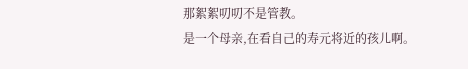那絮絮叨叨不是管教。
是一个母亲,在看自己的寿元将近的孩儿啊。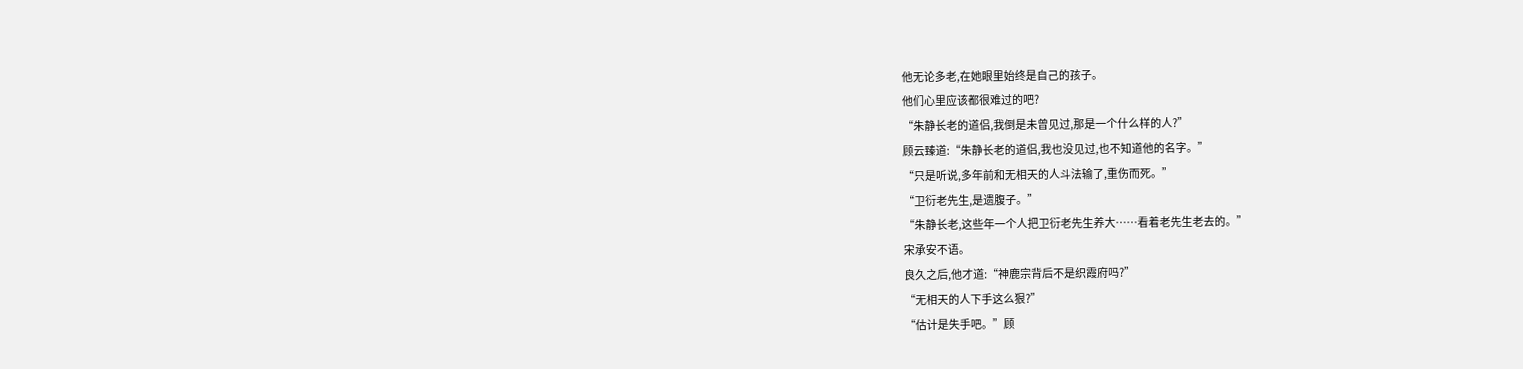他无论多老,在她眼里始终是自己的孩子。
他们心里应该都很难过的吧?
“朱静长老的道侣,我倒是未曾见过,那是一个什么样的人?”
顾云臻道:“朱静长老的道侣,我也没见过,也不知道他的名字。”
“只是听说,多年前和无相天的人斗法输了,重伤而死。”
“卫衍老先生,是遗腹子。”
“朱静长老,这些年一个人把卫衍老先生养大……看着老先生老去的。”
宋承安不语。
良久之后,他才道:“神鹿宗背后不是织霞府吗?”
“无相天的人下手这么狠?”
“估计是失手吧。”顾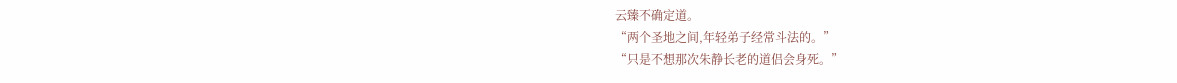云臻不确定道。
“两个圣地之间,年轻弟子经常斗法的。”
“只是不想那次朱静长老的道侣会身死。”